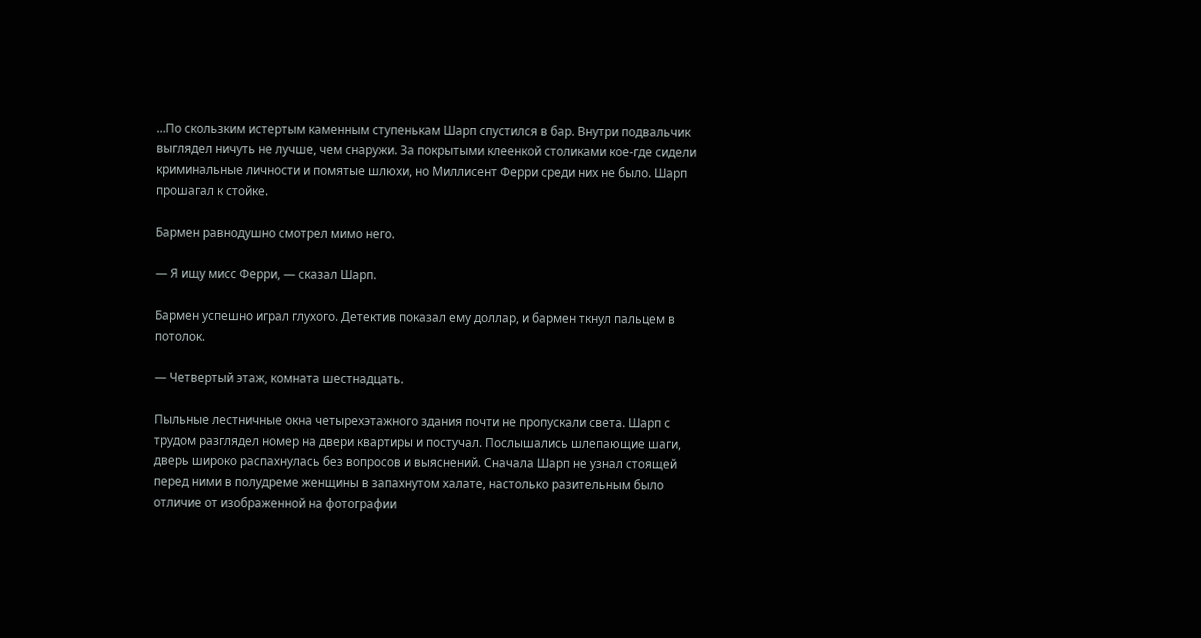…По скользким истертым каменным ступенькам Шарп спустился в бар. Внутри подвальчик выглядел ничуть не лучше, чем снаружи. За покрытыми клеенкой столиками кое-где сидели криминальные личности и помятые шлюхи, но Миллисент Ферри среди них не было. Шарп прошагал к стойке.

Бармен равнодушно смотрел мимо него.

— Я ищу мисс Ферри, — сказал Шарп.

Бармен успешно играл глухого. Детектив показал ему доллар, и бармен ткнул пальцем в потолок.

— Четвертый этаж, комната шестнадцать.

Пыльные лестничные окна четырехэтажного здания почти не пропускали света. Шарп с трудом разглядел номер на двери квартиры и постучал. Послышались шлепающие шаги, дверь широко распахнулась без вопросов и выяснений. Сначала Шарп не узнал стоящей перед ними в полудреме женщины в запахнутом халате, настолько разительным было отличие от изображенной на фотографии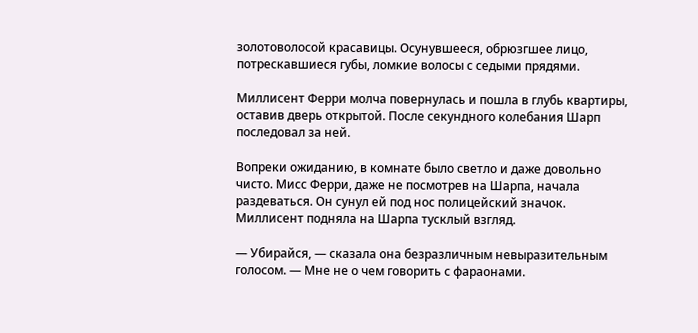золотоволосой красавицы. Осунувшееся, обрюзгшее лицо, потрескавшиеся губы, ломкие волосы с седыми прядями.

Миллисент Ферри молча повернулась и пошла в глубь квартиры, оставив дверь открытой. После секундного колебания Шарп последовал за ней.

Вопреки ожиданию, в комнате было светло и даже довольно чисто. Мисс Ферри, даже не посмотрев на Шарпа, начала раздеваться. Он сунул ей под нос полицейский значок. Миллисент подняла на Шарпа тусклый взгляд.

— Убирайся, — сказала она безразличным невыразительным голосом. — Мне не о чем говорить с фараонами.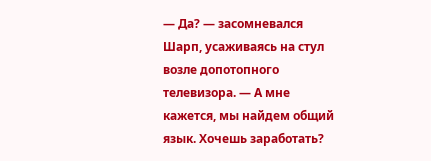— Да? — засомневался Шарп, усаживаясь на стул возле допотопного телевизора. — А мне кажется, мы найдем общий язык. Хочешь заработать?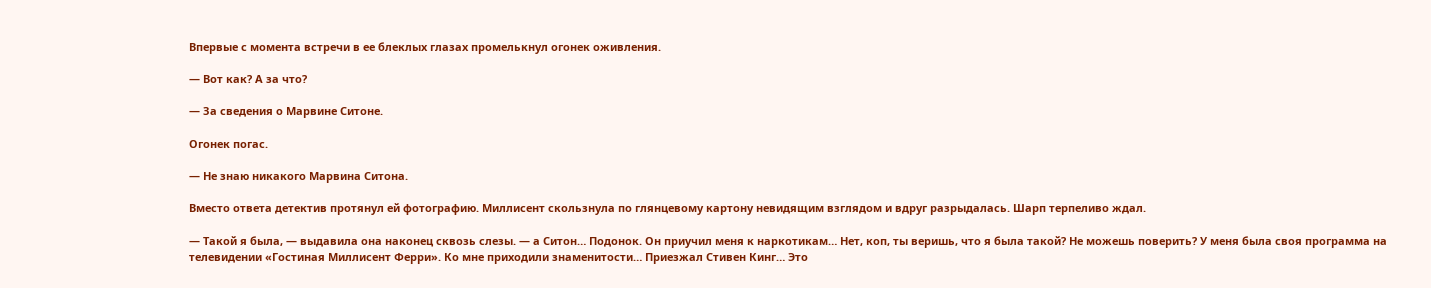Впервые с момента встречи в ее блеклых глазах промелькнул огонек оживления.

— Вот как? А за что?

— За сведения о Марвине Ситоне.

Огонек погас.

— Не знаю никакого Марвина Ситона.

Вместо ответа детектив протянул ей фотографию. Миллисент скользнула по глянцевому картону невидящим взглядом и вдруг разрыдалась. Шарп терпеливо ждал.

— Такой я была, — выдавила она наконец сквозь слезы. — а Ситон… Подонок. Он приучил меня к наркотикам… Нет, коп, ты веришь, что я была такой? Не можешь поверить? У меня была своя программа на телевидении «Гостиная Миллисент Ферри». Ко мне приходили знаменитости… Приезжал Стивен Кинг… Это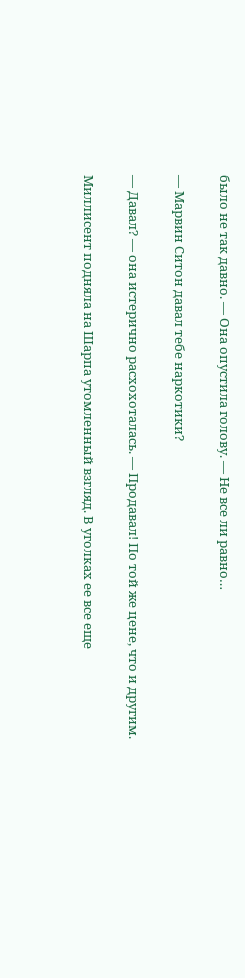было не так давно. — Она опустила голову. — Не все ли равно…

— Марвин Ситон давал тебе наркотики?

— Давал? — она истерично расхохоталась. — Продавал! По той же цене, что и другим.

Миллисент подняла на Шарпа утомленный взгляд. В уголках ее все еще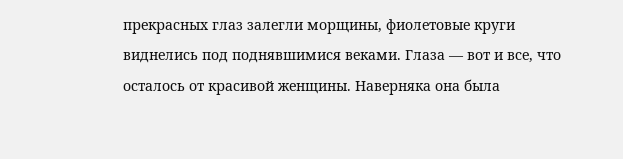прекрасных глаз залегли морщины, фиолетовые круги виднелись под поднявшимися веками. Глаза — вот и все, что осталось от красивой женщины. Наверняка она была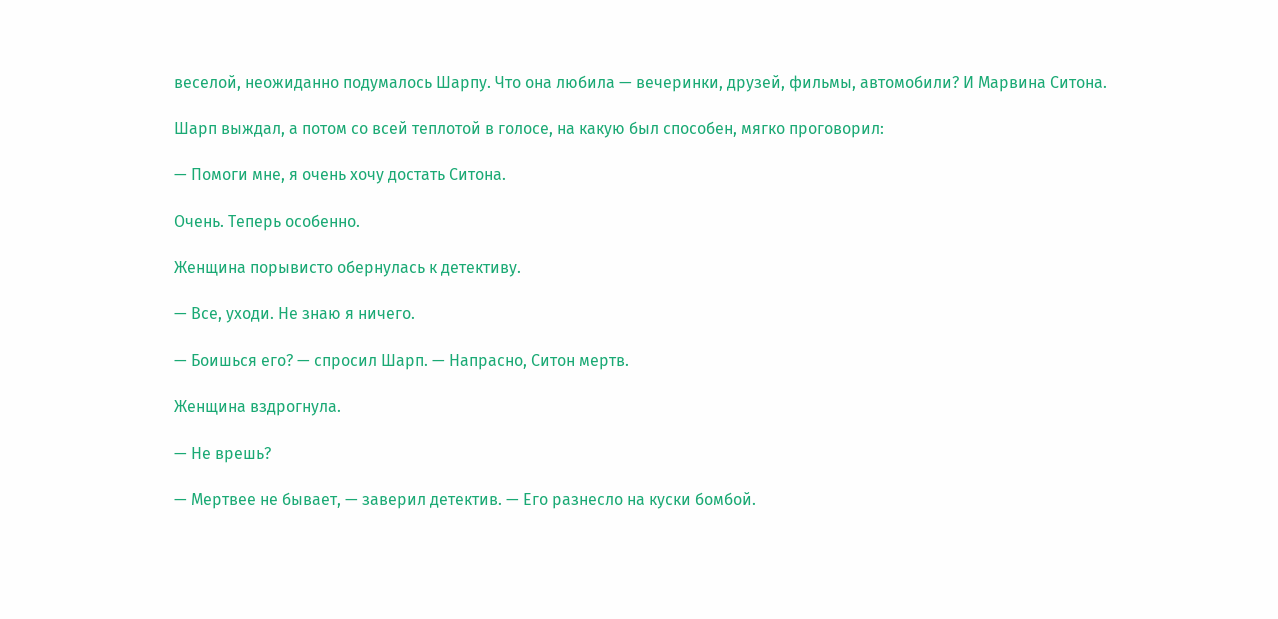веселой, неожиданно подумалось Шарпу. Что она любила — вечеринки, друзей, фильмы, автомобили? И Марвина Ситона.

Шарп выждал, а потом со всей теплотой в голосе, на какую был способен, мягко проговорил:

— Помоги мне, я очень хочу достать Ситона.

Очень. Теперь особенно.

Женщина порывисто обернулась к детективу.

— Все, уходи. Не знаю я ничего.

— Боишься его? — спросил Шарп. — Напрасно, Ситон мертв.

Женщина вздрогнула.

— Не врешь?

— Мертвее не бывает, — заверил детектив. — Его разнесло на куски бомбой.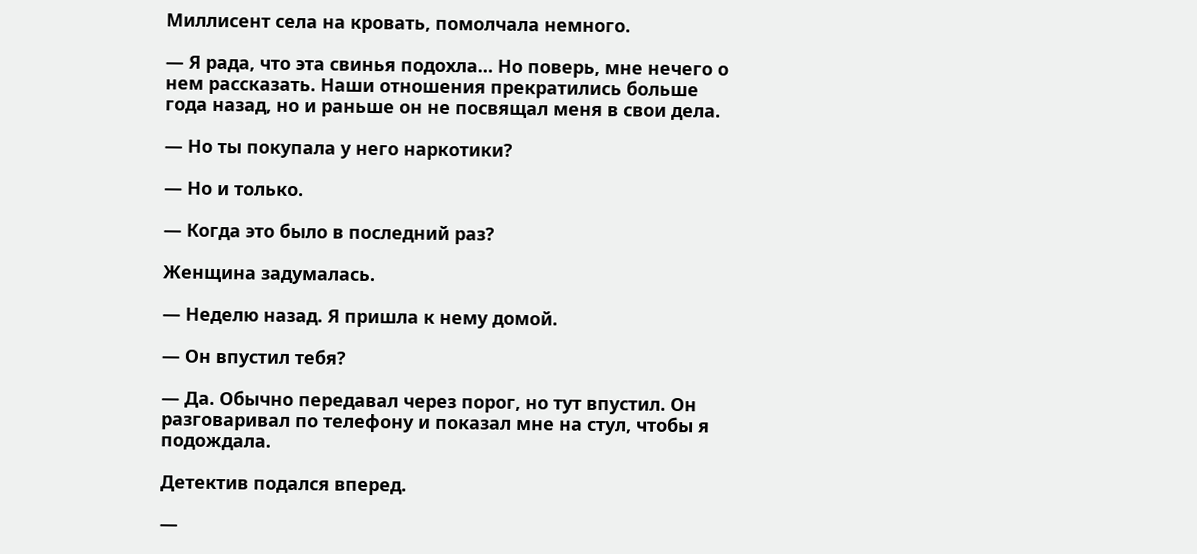Миллисент села на кровать, помолчала немного.

— Я рада, что эта свинья подохла… Но поверь, мне нечего о нем рассказать. Наши отношения прекратились больше года назад, но и раньше он не посвящал меня в свои дела.

— Но ты покупала у него наркотики?

— Но и только.

— Когда это было в последний раз?

Женщина задумалась.

— Неделю назад. Я пришла к нему домой.

— Он впустил тебя?

— Да. Обычно передавал через порог, но тут впустил. Он разговаривал по телефону и показал мне на стул, чтобы я подождала.

Детектив подался вперед.

—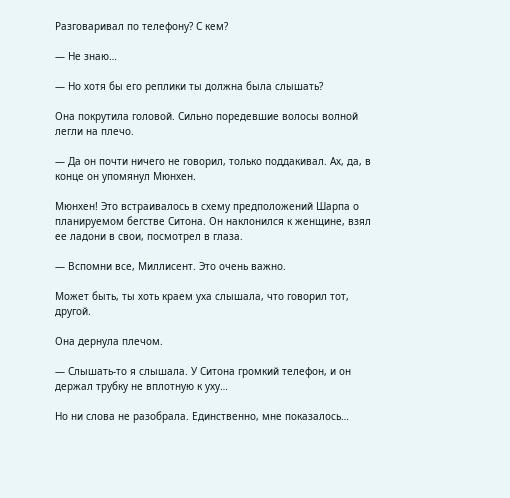Разговаривал по телефону? С кем?

— Не знаю…

— Но хотя бы его реплики ты должна была слышать?

Она покрутила головой. Сильно поредевшие волосы волной легли на плечо.

— Да он почти ничего не говорил, только поддакивал. Ах, да, в конце он упомянул Мюнхен.

Мюнхен! Это встраивалось в схему предположений Шарпа о планируемом бегстве Ситона. Он наклонился к женщине, взял ее ладони в свои, посмотрел в глаза.

— Вспомни все, Миллисент. Это очень важно.

Может быть, ты хоть краем уха слышала, что говорил тот, другой.

Она дернула плечом.

— Слышать-то я слышала. У Ситона громкий телефон, и он держал трубку не вплотную к уху…

Но ни слова не разобрала. Единственно, мне показалось…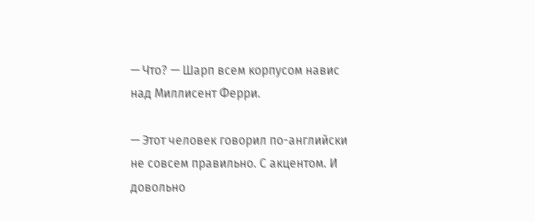— Что? — Шарп всем корпусом навис над Миллисент Ферри.

— Этот человек говорил по-английски не совсем правильно. С акцентом. И довольно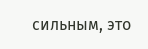сильным, это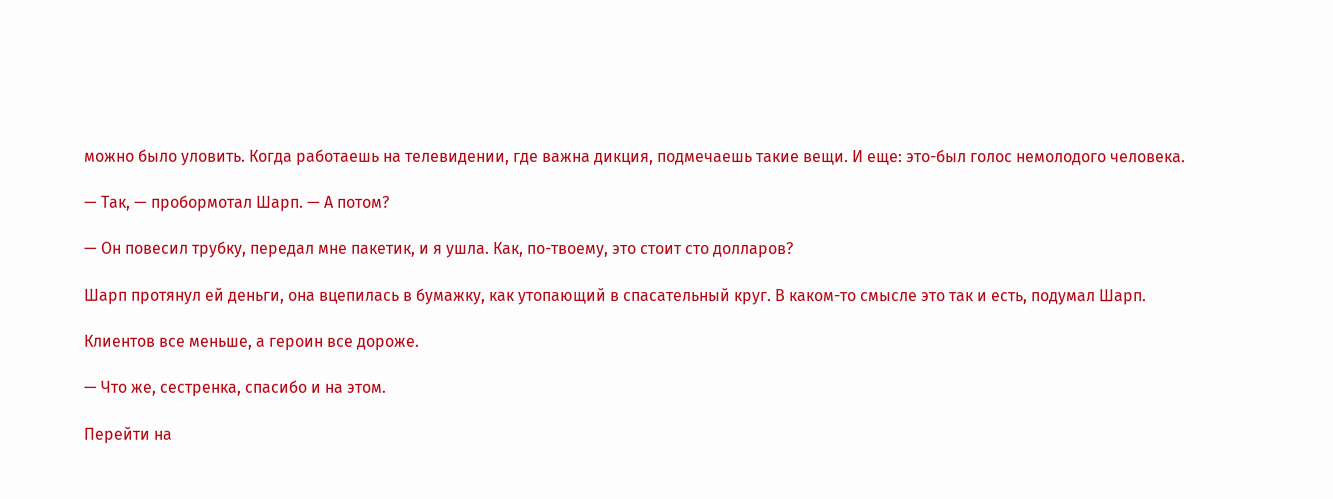можно было уловить. Когда работаешь на телевидении, где важна дикция, подмечаешь такие вещи. И еще: это-был голос немолодого человека.

— Так, — пробормотал Шарп. — А потом?

— Он повесил трубку, передал мне пакетик, и я ушла. Как, по-твоему, это стоит сто долларов?

Шарп протянул ей деньги, она вцепилась в бумажку, как утопающий в спасательный круг. В каком-то смысле это так и есть, подумал Шарп.

Клиентов все меньше, а героин все дороже.

— Что же, сестренка, спасибо и на этом.

Перейти на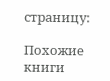страницу:

Похожие книги